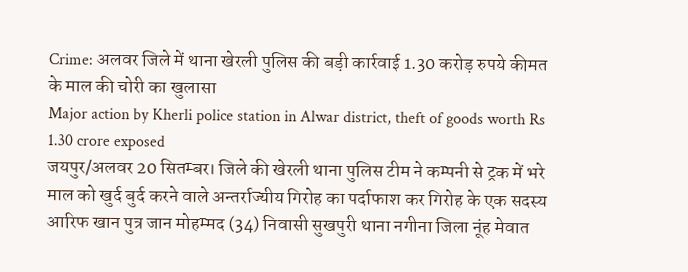Crime: अलवर जिले में थाना खेरली पुलिस की बड़ी कार्रवाई 1.30 करोड़ रुपये कीमत के माल की चोरी का खुलासा
Major action by Kherli police station in Alwar district, theft of goods worth Rs 1.30 crore exposed
जयपुर/अलवर 20 सितम्बर। जिले की खेरली थाना पुलिस टीम ने कम्पनी से ट्रक में भरे माल को खुर्द बुर्द करने वाले अन्तर्राज्यीय गिरोह का पर्दाफाश कर गिरोह के एक सदस्य आरिफ खान पुत्र जान मोहम्मद (34) निवासी सुखपुरी थाना नगीना जिला नूंह मेवात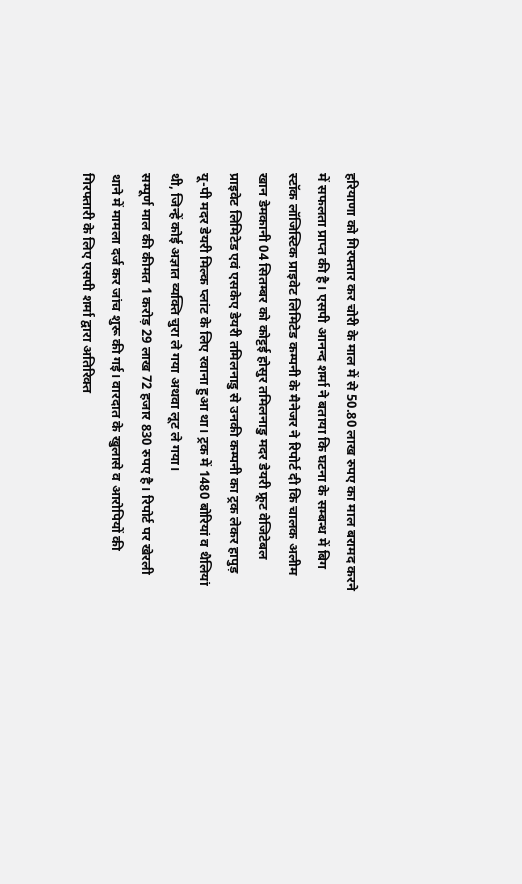हरियाणा को गिरफ्तार कर चोरी के माल में से 50.80 लाख रुपए का माल बरामद करने में सफलता प्राप्त की है। एसपी आनन्द शर्मा ने बताया कि घटना के सम्बन्ध में बिग स्टॉक लॉजिस्टिक प्राइवेट लिमिटेड कम्पनी के मैनेजर ने रिपोर्ट दी कि चालक अलीम खान डेमकानी 04 सितम्बर को कोट्टई होसुर तमिलनाडु मदर डेयरी फ्रूट वेजिटेबल प्राइवेट लिमिटेड एवं एसकेए डेयरी तमिलनाडु से उनकी कम्पनी का ट्रक लेकर हापुड़ यू-पी मदर डेयरी मिल्क प्लांट के लिए रवाना हुआ था। ट्रक में 1480 बोरियां व थैलियां थी, जिन्हें कोई अज्ञात व्यक्ति चुरा ले गया अथवा लूट ले गया।
सम्पूर्ण माल की कीमत 1 करोड़ 29 लाख 72 हजार 830 रुपए है। रिपोर्ट पर खेरली थाने में मामला दर्ज कर जांच शुरू की गई। वारदात के खुलासे व आरोपियों की गिरफ्तारी के लिए एसपी शर्मा द्वारा अतिरिक्त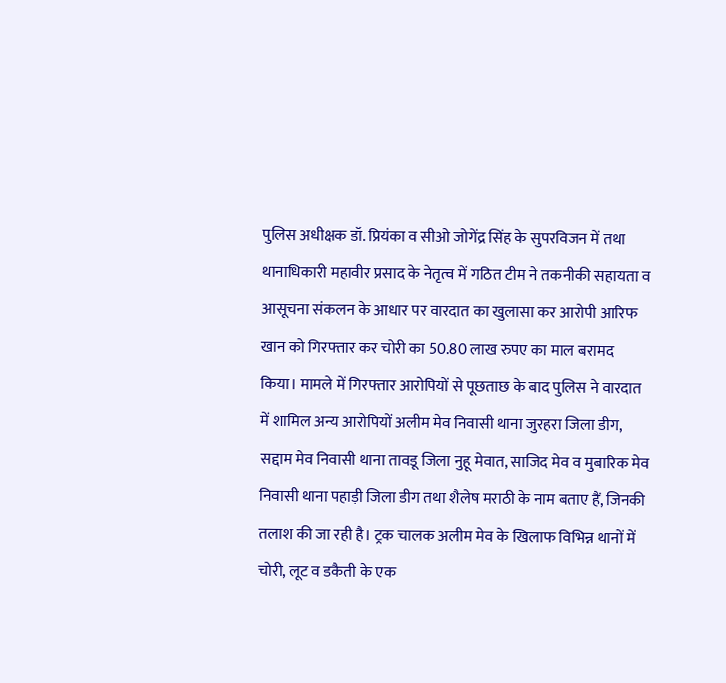पुलिस अधीक्षक डॉ. प्रियंका व सीओ जोगेंद्र सिंह के सुपरविजन में तथा थानाधिकारी महावीर प्रसाद के नेतृत्व में गठित टीम ने तकनीकी सहायता व आसूचना संकलन के आधार पर वारदात का खुलासा कर आरोपी आरिफ खान को गिरफ्तार कर चोरी का 50.80 लाख रुपए का माल बरामद किया। मामले में गिरफ्तार आरोपियों से पूछताछ के बाद पुलिस ने वारदात में शामिल अन्य आरोपियों अलीम मेव निवासी थाना जुरहरा जिला डीग, सद्दाम मेव निवासी थाना तावडू जिला नुहू मेवात, साजिद मेव व मुबारिक मेव निवासी थाना पहाड़ी जिला डीग तथा शैलेष मराठी के नाम बताए हैं, जिनकी तलाश की जा रही है। ट्रक चालक अलीम मेव के खिलाफ विभिन्न थानों में चोरी, लूट व डकैती के एक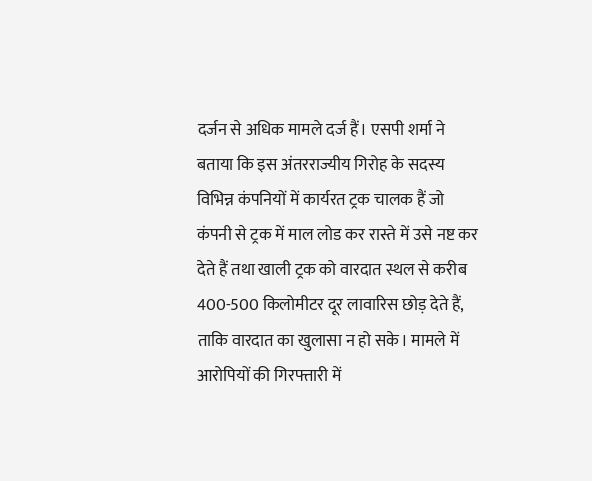दर्जन से अधिक मामले दर्ज हैं। एसपी शर्मा ने बताया कि इस अंतरराज्यीय गिरोह के सदस्य विभिन्न कंपनियों में कार्यरत ट्रक चालक हैं जो कंपनी से ट्रक में माल लोड कर रास्ते में उसे नष्ट कर देते हैं तथा खाली ट्रक को वारदात स्थल से करीब 400-500 किलोमीटर दूर लावारिस छोड़ देते हैं, ताकि वारदात का खुलासा न हो सके। मामले में आरोपियों की गिरफ्तारी में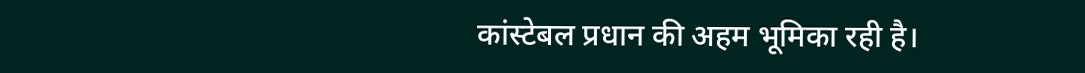कांस्टेबल प्रधान की अहम भूमिका रही है।